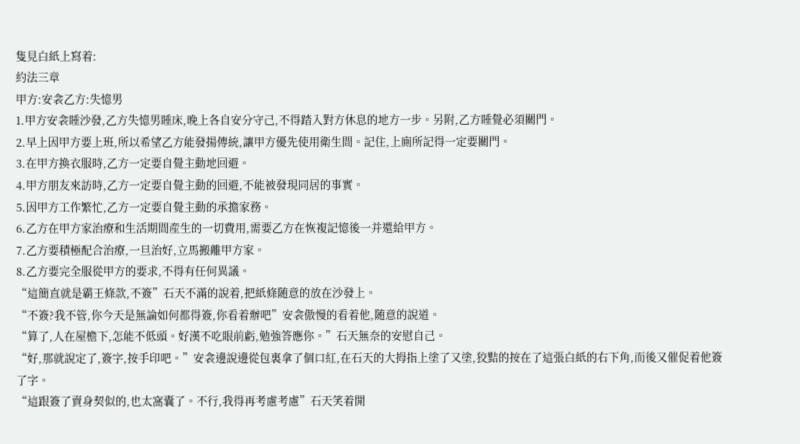隻見白紙上寫着:
約法三章
甲方:安衾乙方:失憶男
1.甲方安衾睡沙發,乙方失憶男睡床,晚上各自安分守己,不得踏入對方休息的地方一步。另附,乙方睡覺必須關門。
2.早上因甲方要上班,所以希望乙方能發揚傳統,讓甲方優先使用衛生間。記住,上廁所記得一定要關門。
3.在甲方換衣服時,乙方一定要自覺主動地回避。
4.甲方朋友來訪時,乙方一定要自覺主動的回避,不能被發現同居的事實。
5.因甲方工作繁忙,乙方一定要自覺主動的承擔家務。
6.乙方在甲方家治療和生活期間産生的一切費用,需要乙方在恢複記憶後一并還給甲方。
7.乙方要積極配合治療,一旦治好,立馬搬離甲方家。
8.乙方要完全服從甲方的要求,不得有任何異議。
“這簡直就是霸王條款,不簽”石天不滿的說着,把紙條随意的放在沙發上。
“不簽?我不管,你今天是無論如何都得簽,你看着辦吧”安衾傲慢的看着他,随意的說道。
“算了,人在屋檐下,怎能不低頭。好漢不吃眼前虧,勉強答應你。”石天無奈的安慰自己。
“好,那就說定了,簽字,按手印吧。”安衾邊說邊從包裏拿了個口紅,在石天的大拇指上塗了又塗,狡黠的按在了這張白紙的右下角,而後又催促着他簽了字。
“這跟簽了賣身契似的,也太窩囊了。不行,我得再考慮考慮”石天笑着開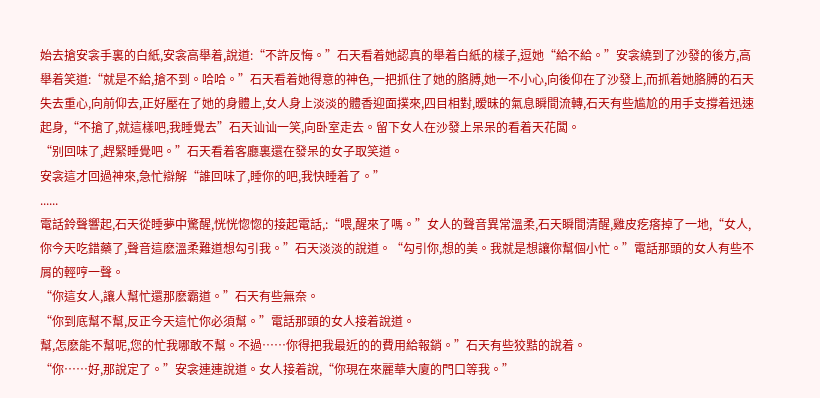始去搶安衾手裏的白紙,安衾高舉着,說道:“不許反悔。”石天看着她認真的舉着白紙的樣子,逗她“給不給。”安衾繞到了沙發的後方,高舉着笑道:“就是不給,搶不到。哈哈。”石天看着她得意的神色,一把抓住了她的胳膊,她一不小心,向後仰在了沙發上,而抓着她胳膊的石天失去重心,向前仰去,正好壓在了她的身體上,女人身上淡淡的體香迎面撲來,四目相對,暧昧的氣息瞬間流轉,石天有些尴尬的用手支撐着迅速起身,“不搶了,就這樣吧,我睡覺去”石天讪讪一笑,向卧室走去。留下女人在沙發上呆呆的看着天花闆。
“别回味了,趕緊睡覺吧。”石天看着客廳裏還在發呆的女子取笑道。
安衾這才回過神來,急忙辯解“誰回味了,睡你的吧,我快睡着了。”
......
電話鈴聲響起,石天從睡夢中驚醒,恍恍惚惚的接起電話,:“喂,醒來了嗎。”女人的聲音異常溫柔,石天瞬間清醒,雞皮疙瘩掉了一地,“女人,你今天吃錯藥了,聲音這麽溫柔難道想勾引我。”石天淡淡的說道。“勾引你,想的美。我就是想讓你幫個小忙。”電話那頭的女人有些不屑的輕哼一聲。
“你這女人,讓人幫忙還那麽霸道。”石天有些無奈。
“你到底幫不幫,反正今天這忙你必須幫。”電話那頭的女人接着說道。
幫,怎麽能不幫呢,您的忙我哪敢不幫。不過……你得把我最近的的費用給報銷。”石天有些狡黠的說着。
“你……好,那說定了。”安衾連連說道。女人接着說,“你現在來麗華大廈的門口等我。”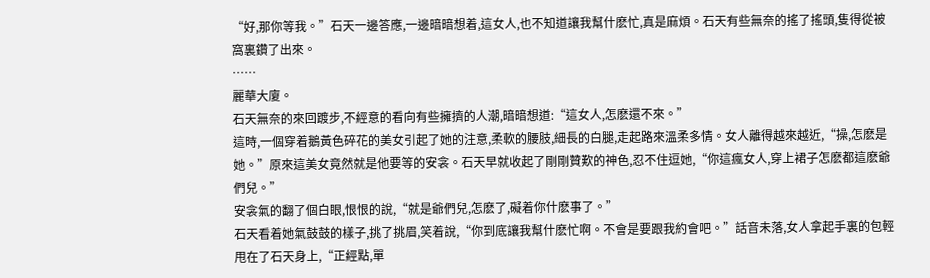“好,那你等我。”石天一邊答應,一邊暗暗想着,這女人,也不知道讓我幫什麽忙,真是麻煩。石天有些無奈的搖了搖頭,隻得從被窩裏鑽了出來。
……
麗華大廈。
石天無奈的來回踱步,不經意的看向有些擁擠的人潮,暗暗想道:“這女人,怎麽還不來。”
這時,一個穿着鵝黃色碎花的美女引起了她的注意,柔軟的腰肢,細長的白腿,走起路來溫柔多情。女人離得越來越近,“操,怎麽是她。”原來這美女竟然就是他要等的安衾。石天早就收起了剛剛贊歎的神色,忍不住逗她,“你這瘋女人,穿上裙子怎麽都這麽爺們兒。”
安衾氣的翻了個白眼,恨恨的說,“就是爺們兒,怎麽了,礙着你什麽事了。”
石天看着她氣鼓鼓的樣子,挑了挑眉,笑着說,“你到底讓我幫什麽忙啊。不會是要跟我約會吧。”話音未落,女人拿起手裏的包輕甩在了石天身上,“正經點,單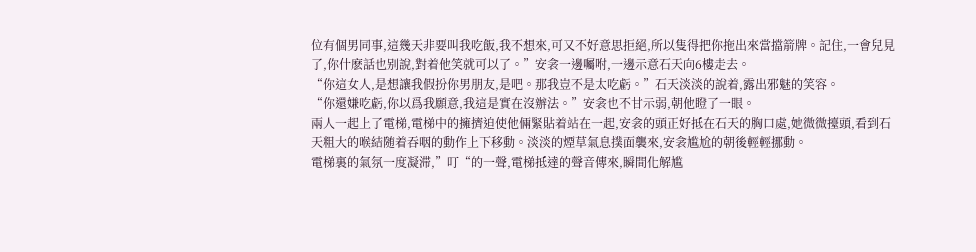位有個男同事,這幾天非要叫我吃飯,我不想來,可又不好意思拒絕,所以隻得把你拖出來當擋箭牌。記住,一會兒見了,你什麽話也别說,對着他笑就可以了。”安衾一邊囑咐,一邊示意石天向6樓走去。
“你這女人,是想讓我假扮你男朋友,是吧。那我豈不是太吃虧。”石天淡淡的說着,露出邪魅的笑容。
“你還嫌吃虧,你以爲我願意,我這是實在沒辦法。”安衾也不甘示弱,朝他瞪了一眼。
兩人一起上了電梯,電梯中的擁擠迫使他倆緊貼着站在一起,安衾的頭正好抵在石天的胸口處,她微微擡頭,看到石天粗大的喉結随着吞咽的動作上下移動。淡淡的煙草氣息撲面襲來,安衾尴尬的朝後輕輕挪動。
電梯裏的氣氛一度凝滞,”叮“的一聲,電梯抵達的聲音傳來,瞬間化解尴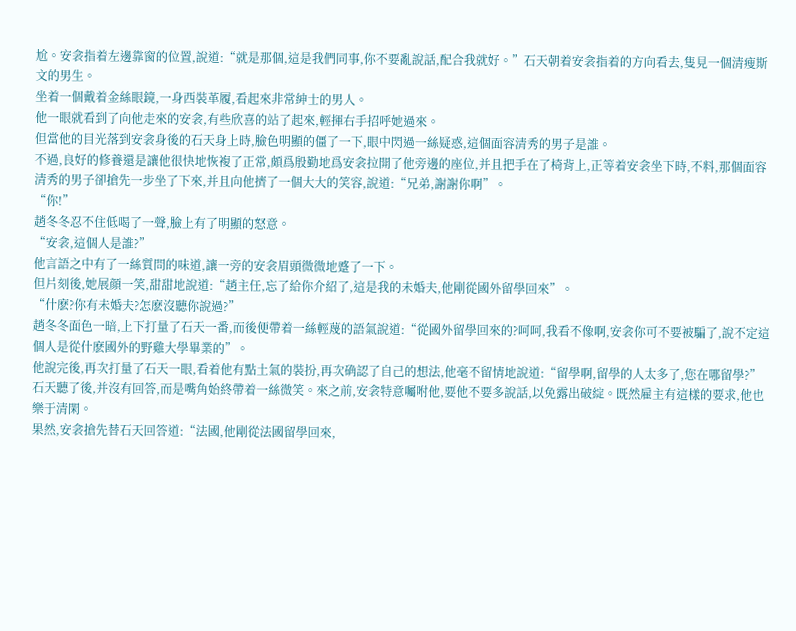尬。安衾指着左邊靠窗的位置,說道:“就是那個,這是我們同事,你不要亂說話,配合我就好。”石天朝着安衾指着的方向看去,隻見一個清瘦斯文的男生。
坐着一個戴着金絲眼鏡,一身西裝革履,看起來非常紳士的男人。
他一眼就看到了向他走來的安衾,有些欣喜的站了起來,輕揮右手招呼她過來。
但當他的目光落到安衾身後的石天身上時,臉色明顯的僵了一下,眼中閃過一絲疑惑,這個面容清秀的男子是誰。
不過,良好的修養還是讓他很快地恢複了正常,頗爲殷勤地爲安衾拉開了他旁邊的座位,并且把手在了椅背上,正等着安衾坐下時,不料,那個面容清秀的男子卻搶先一步坐了下來,并且向他擠了一個大大的笑容,說道:“兄弟,謝謝你啊”。
“你!”
趙冬冬忍不住低喝了一聲,臉上有了明顯的怒意。
“安衾,這個人是誰?”
他言語之中有了一絲質問的味道,讓一旁的安衾眉頭微微地蹙了一下。
但片刻後,她展顔一笑,甜甜地說道:“趙主任,忘了給你介紹了,這是我的未婚夫,他剛從國外留學回來”。
“什麽?你有未婚夫?怎麽沒聽你說過?”
趙冬冬面色一暗,上下打量了石天一番,而後便帶着一絲輕蔑的語氣說道:“從國外留學回來的?呵呵,我看不像啊,安衾你可不要被騙了,說不定這個人是從什麽國外的野雞大學畢業的”。
他說完後,再次打量了石天一眼,看着他有點土氣的裝扮,再次确認了自己的想法,他毫不留情地說道:“留學啊,留學的人太多了,您在哪留學?”
石天聽了後,并沒有回答,而是嘴角始終帶着一絲微笑。來之前,安衾特意囑咐他,要他不要多說話,以免露出破綻。既然雇主有這樣的要求,他也樂于清閑。
果然,安衾搶先替石天回答道:“法國,他剛從法國留學回來,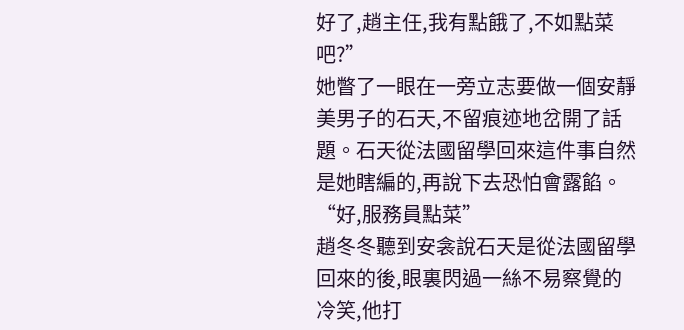好了,趙主任,我有點餓了,不如點菜吧?”
她瞥了一眼在一旁立志要做一個安靜美男子的石天,不留痕迹地岔開了話題。石天從法國留學回來這件事自然是她瞎編的,再說下去恐怕會露餡。
“好,服務員點菜”
趙冬冬聽到安衾說石天是從法國留學回來的後,眼裏閃過一絲不易察覺的冷笑,他打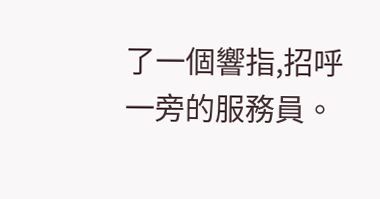了一個響指,招呼一旁的服務員。